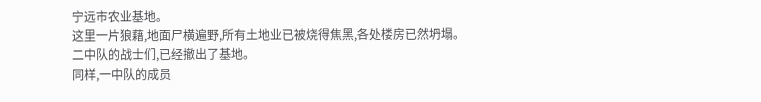宁远市农业基地。
这里一片狼藉,地面尸横遍野,所有土地业已被烧得焦黑,各处楼房已然坍塌。
二中队的战士们,已经撤出了基地。
同样,一中队的成员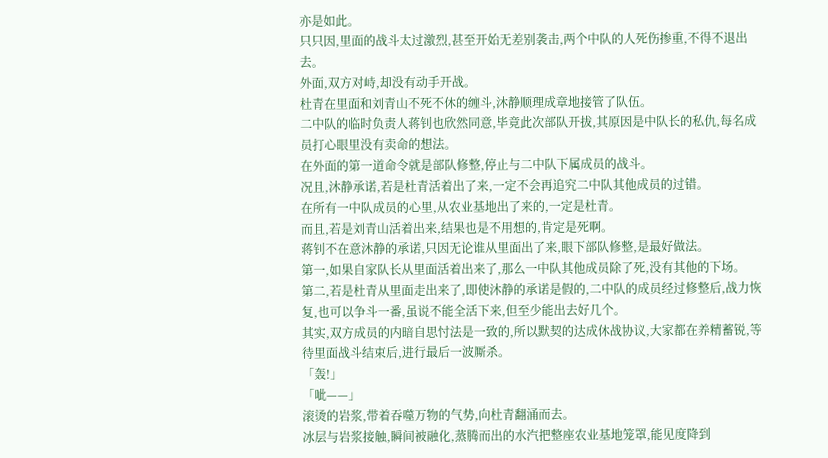亦是如此。
只只因,里面的战斗太过激烈,甚至开始无差别袭击,两个中队的人死伤掺重,不得不退出去。
外面,双方对峙,却没有动手开战。
杜青在里面和刘青山不死不休的缠斗,沐静顺理成章地接管了队伍。
二中队的临时负责人蒋钊也欣然同意,毕竟此次部队开拔,其原因是中队长的私仇,每名成员打心眼里没有卖命的想法。
在外面的第一道命令就是部队修整,停止与二中队下属成员的战斗。
况且,沐静承诺,若是杜青活着出了来,一定不会再追究二中队其他成员的过错。
在所有一中队成员的心里,从农业基地出了来的,一定是杜青。
而且,若是刘青山活着出来,结果也是不用想的,肯定是死啊。
蒋钊不在意沐静的承诺,只因无论谁从里面出了来,眼下部队修整,是最好做法。
第一,如果自家队长从里面活着出来了,那么一中队其他成员除了死,没有其他的下场。
第二,若是杜青从里面走出来了,即使沐静的承诺是假的,二中队的成员经过修整后,战力恢复,也可以争斗一番,虽说不能全活下来,但至少能出去好几个。
其实,双方成员的内暗自思忖法是一致的,所以默契的达成休战协议,大家都在养精蓄锐,等待里面战斗结束后,进行最后一波厮杀。
「轰!」
「呲——」
滚烫的岩浆,带着吞噬万物的气势,向杜青翻涌而去。
冰层与岩浆接触,瞬间被融化,蒸腾而出的水汽把整座农业基地笼罩,能见度降到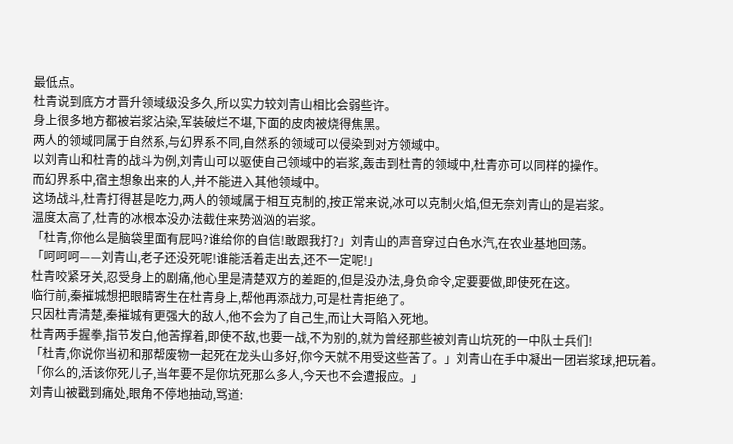最低点。
杜青说到底方才晋升领域级没多久,所以实力较刘青山相比会弱些许。
身上很多地方都被岩浆沾染,军装破烂不堪,下面的皮肉被烧得焦黑。
两人的领域同属于自然系,与幻界系不同,自然系的领域可以侵染到对方领域中。
以刘青山和杜青的战斗为例,刘青山可以驱使自己领域中的岩浆,轰击到杜青的领域中,杜青亦可以同样的操作。
而幻界系中,宿主想象出来的人,并不能进入其他领域中。
这场战斗,杜青打得甚是吃力,两人的领域属于相互克制的,按正常来说,冰可以克制火焰,但无奈刘青山的是岩浆。
温度太高了,杜青的冰根本没办法截住来势汹汹的岩浆。
「杜青,你他么是脑袋里面有屁吗?谁给你的自信!敢跟我打?」刘青山的声音穿过白色水汽,在农业基地回荡。
「呵呵呵——刘青山,老子还没死呢!谁能活着走出去,还不一定呢!」
杜青咬紧牙关,忍受身上的剧痛,他心里是清楚双方的差距的,但是没办法,身负命令,定要要做,即使死在这。
临行前,秦摧城想把眼睛寄生在杜青身上,帮他再添战力,可是杜青拒绝了。
只因杜青清楚,秦摧城有更强大的敌人,他不会为了自己生,而让大哥陷入死地。
杜青两手握拳,指节发白,他苦撑着,即使不敌,也要一战,不为别的,就为曾经那些被刘青山坑死的一中队士兵们!
「杜青,你说你当初和那帮废物一起死在龙头山多好,你今天就不用受这些苦了。」刘青山在手中凝出一团岩浆球,把玩着。
「你么的,活该你死儿子,当年要不是你坑死那么多人,今天也不会遭报应。」
刘青山被戳到痛处,眼角不停地抽动,骂道: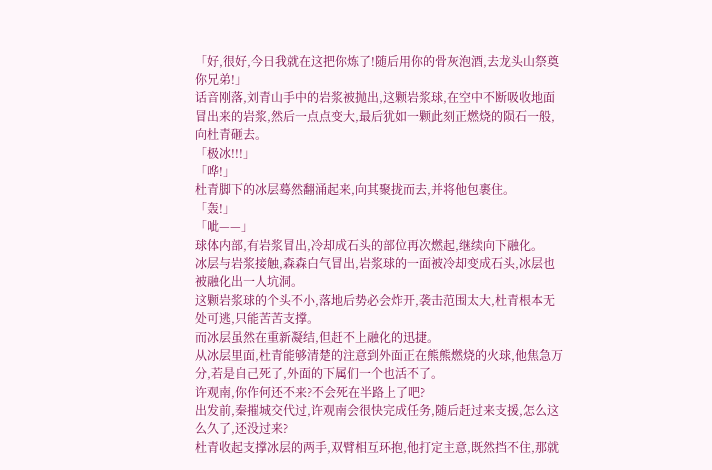「好,很好,今日我就在这把你炼了!随后用你的骨灰泡酒,去龙头山祭奠你兄弟!」
话音刚落,刘青山手中的岩浆被抛出,这颗岩浆球,在空中不断吸收地面冒出来的岩浆,然后一点点变大,最后犹如一颗此刻正燃烧的陨石一般,向杜青砸去。
「极冰!!!」
「哗!」
杜青脚下的冰层蓦然翻涌起来,向其聚拢而去,并将他包裹住。
「轰!」
「呲——」
球体内部,有岩浆冒出,冷却成石头的部位再次燃起,继续向下融化。
冰层与岩浆接触,森森白气冒出,岩浆球的一面被冷却变成石头,冰层也被融化出一人坑洞。
这颗岩浆球的个头不小,落地后势必会炸开,袭击范围太大,杜青根本无处可逃,只能苦苦支撑。
而冰层虽然在重新凝结,但赶不上融化的迅捷。
从冰层里面,杜青能够清楚的注意到外面正在熊熊燃烧的火球,他焦急万分,若是自己死了,外面的下属们一个也活不了。
许观南,你作何还不来?不会死在半路上了吧?
出发前,秦摧城交代过,许观南会很快完成任务,随后赶过来支援,怎么这么久了,还没过来?
杜青收起支撑冰层的两手,双臂相互环抱,他打定主意,既然挡不住,那就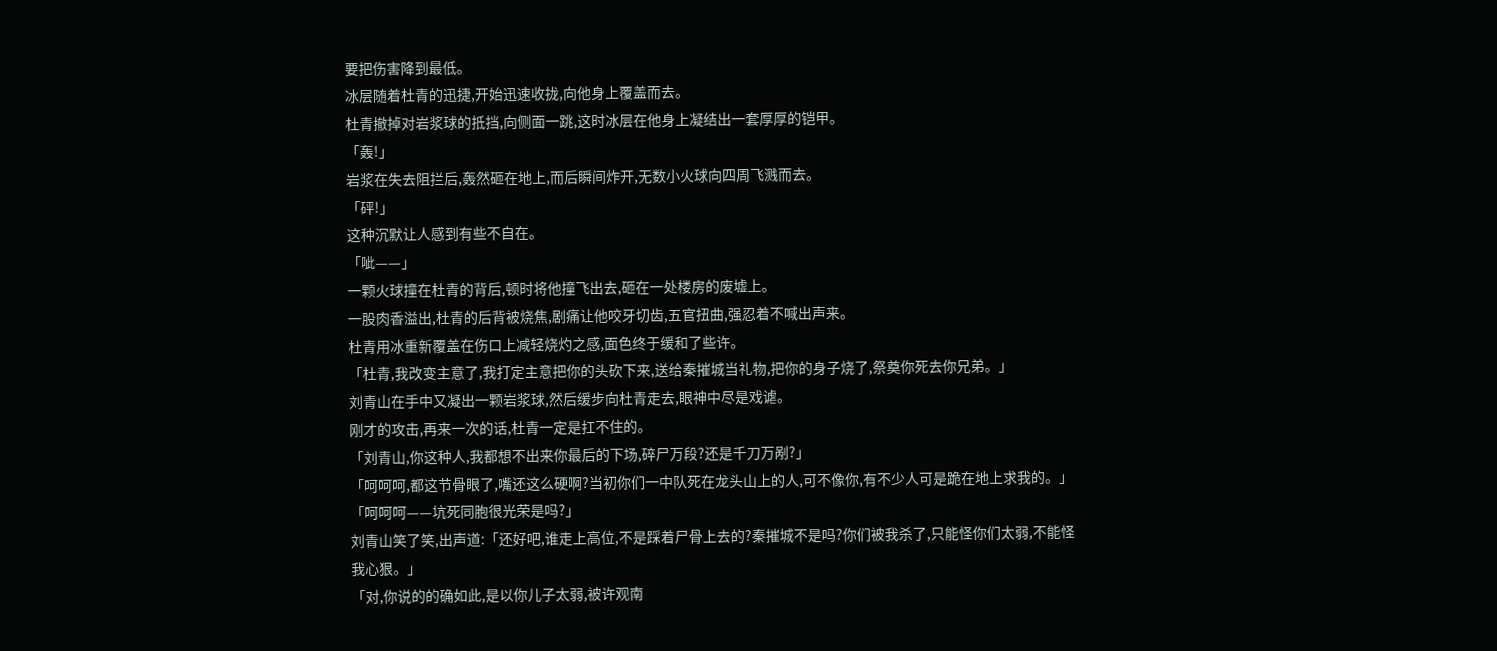要把伤害降到最低。
冰层随着杜青的迅捷,开始迅速收拢,向他身上覆盖而去。
杜青撤掉对岩浆球的抵挡,向侧面一跳,这时冰层在他身上凝结出一套厚厚的铠甲。
「轰!」
岩浆在失去阻拦后,轰然砸在地上,而后瞬间炸开,无数小火球向四周飞溅而去。
「砰!」
这种沉默让人感到有些不自在。
「呲——」
一颗火球撞在杜青的背后,顿时将他撞飞出去,砸在一处楼房的废墟上。
一股肉香溢出,杜青的后背被烧焦,剧痛让他咬牙切齿,五官扭曲,强忍着不喊出声来。
杜青用冰重新覆盖在伤口上减轻烧灼之感,面色终于缓和了些许。
「杜青,我改变主意了,我打定主意把你的头砍下来,送给秦摧城当礼物,把你的身子烧了,祭奠你死去你兄弟。」
刘青山在手中又凝出一颗岩浆球,然后缓步向杜青走去,眼神中尽是戏谑。
刚才的攻击,再来一次的话,杜青一定是扛不住的。
「刘青山,你这种人,我都想不出来你最后的下场,碎尸万段?还是千刀万剐?」
「呵呵呵,都这节骨眼了,嘴还这么硬啊?当初你们一中队死在龙头山上的人,可不像你,有不少人可是跪在地上求我的。」
「呵呵呵——坑死同胞很光荣是吗?」
刘青山笑了笑,出声道:「还好吧,谁走上高位,不是踩着尸骨上去的?秦摧城不是吗?你们被我杀了,只能怪你们太弱,不能怪我心狠。」
「对,你说的的确如此,是以你儿子太弱,被许观南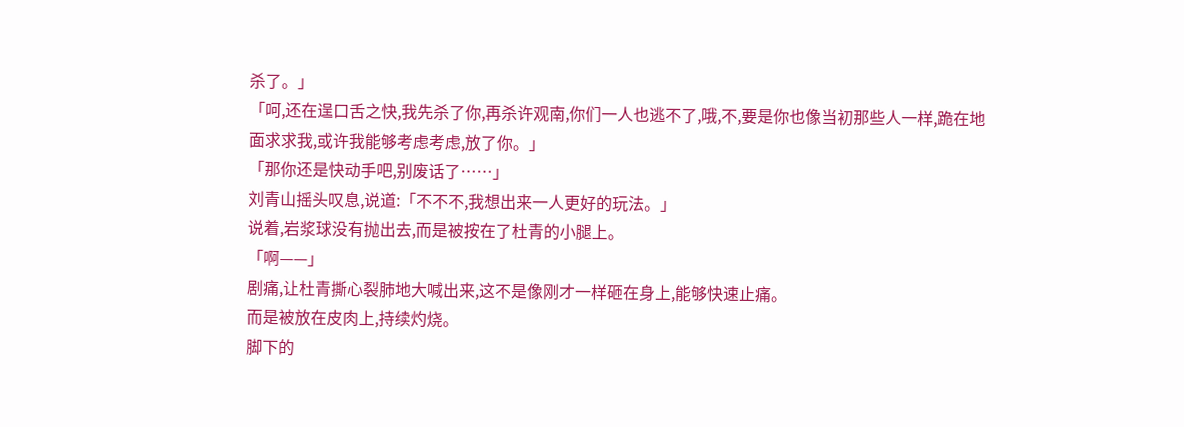杀了。」
「呵,还在逞口舌之快,我先杀了你,再杀许观南,你们一人也逃不了,哦,不,要是你也像当初那些人一样,跪在地面求求我,或许我能够考虑考虑,放了你。」
「那你还是快动手吧,别废话了……」
刘青山摇头叹息,说道:「不不不,我想出来一人更好的玩法。」
说着,岩浆球没有抛出去,而是被按在了杜青的小腿上。
「啊——」
剧痛,让杜青撕心裂肺地大喊出来,这不是像刚才一样砸在身上,能够快速止痛。
而是被放在皮肉上,持续灼烧。
脚下的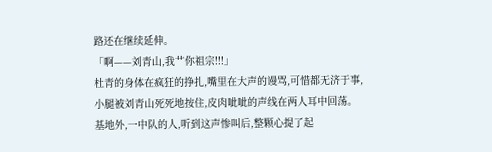路还在继续延伸。
「啊——刘青山,我艹你祖宗!!!」
杜青的身体在疯狂的挣扎,嘴里在大声的谩骂,可惜都无济于事,小腿被刘青山死死地按住,皮肉呲呲的声线在两人耳中回荡。
基地外,一中队的人,听到这声惨叫后,整颗心提了起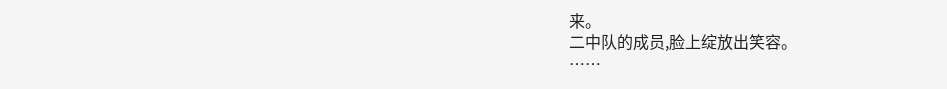来。
二中队的成员,脸上绽放出笑容。
……